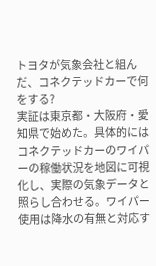トヨタが気象会社と組んだ、コネクテッドカーで何をする?
実証は東京都・大阪府・愛知県で始めた。具体的にはコネクテッドカーのワイパーの稼働状況を地図に可視化し、実際の気象データと照らし合わせる。ワイパー使用は降水の有無と対応す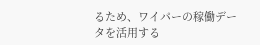るため、ワイパーの稼働データを活用する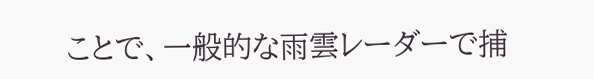ことで、一般的な雨雲レーダーで捕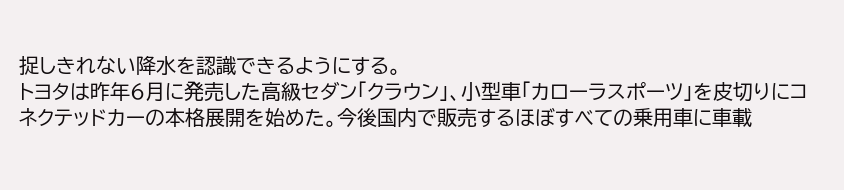捉しきれない降水を認識できるようにする。
トヨタは昨年6月に発売した高級セダン「クラウン」、小型車「カローラスポーツ」を皮切りにコネクテッドカーの本格展開を始めた。今後国内で販売するほぼすべての乗用車に車載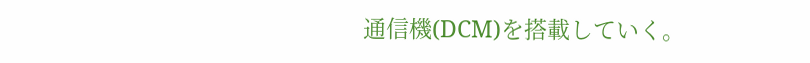通信機(DCM)を搭載していく。